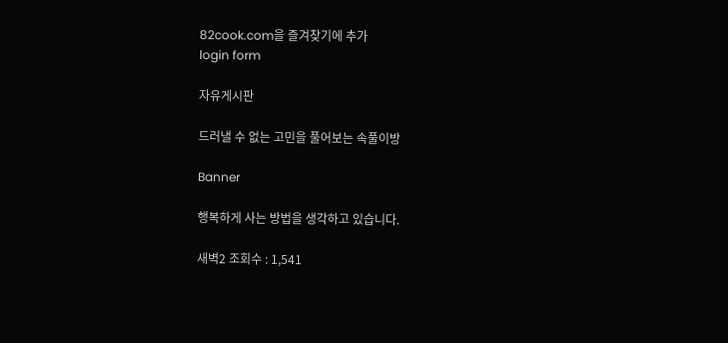82cook.com을 즐겨찾기에 추가
login form

자유게시판

드러낼 수 없는 고민을 풀어보는 속풀이방

Banner

행복하게 사는 방법을 생각하고 있습니다.

새벽2 조회수 : 1,541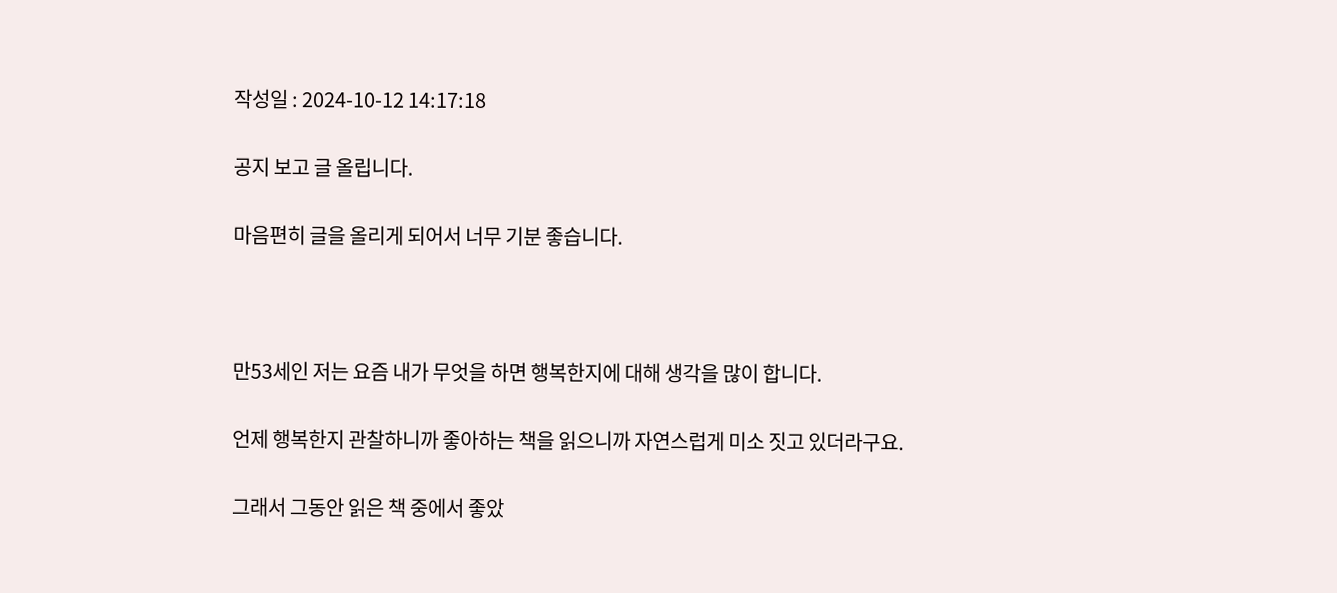작성일 : 2024-10-12 14:17:18

공지 보고 글 올립니다.

마음편히 글을 올리게 되어서 너무 기분 좋습니다.



만53세인 저는 요즘 내가 무엇을 하면 행복한지에 대해 생각을 많이 합니다.

언제 행복한지 관찰하니까 좋아하는 책을 읽으니까 자연스럽게 미소 짓고 있더라구요.

그래서 그동안 읽은 책 중에서 좋았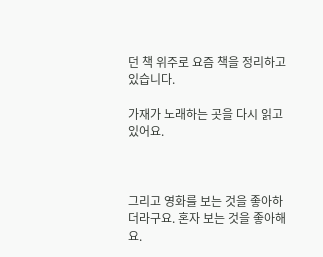던 책 위주로 요즘 책을 정리하고 있습니다.

가재가 노래하는 곳을 다시 읽고 있어요.



그리고 영화를 보는 것을 좋아하더라구요. 혼자 보는 것을 좋아해요.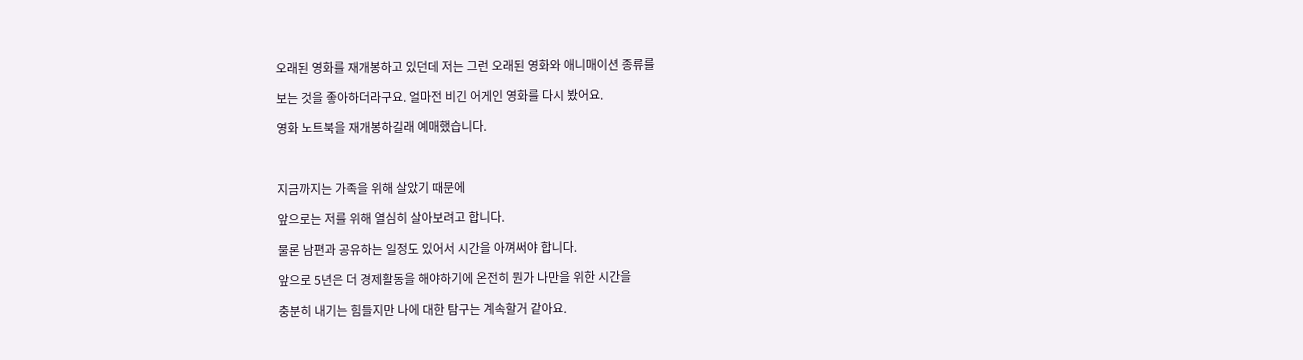오래된 영화를 재개봉하고 있던데 저는 그런 오래된 영화와 애니매이션 종류를

보는 것을 좋아하더라구요. 얼마전 비긴 어게인 영화를 다시 봤어요.

영화 노트북을 재개봉하길래 예매했습니다.



지금까지는 가족을 위해 살았기 때문에

앞으로는 저를 위해 열심히 살아보려고 합니다.

물론 남편과 공유하는 일정도 있어서 시간을 아껴써야 합니다.

앞으로 5년은 더 경제활동을 해야하기에 온전히 뭔가 나만을 위한 시간을

충분히 내기는 힘들지만 나에 대한 탐구는 계속할거 같아요.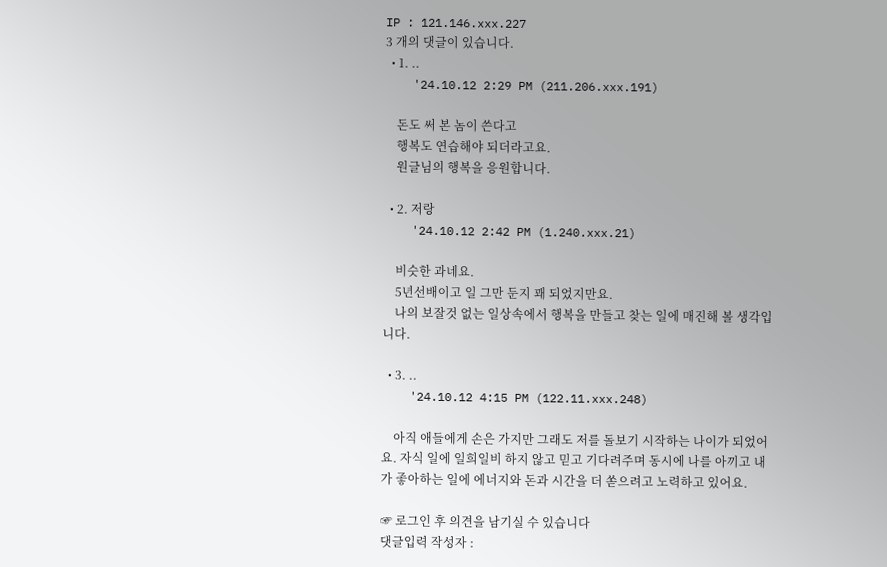IP : 121.146.xxx.227
3 개의 댓글이 있습니다.
  • 1. ..
    '24.10.12 2:29 PM (211.206.xxx.191)

    돈도 써 본 놈이 쓴다고
    행복도 연습해야 되더라고요.
    원글님의 행복을 응원합니다.

  • 2. 저랑
    '24.10.12 2:42 PM (1.240.xxx.21)

    비슷한 과네요.
    5년선배이고 일 그만 둔지 꽤 되었지만요.
    나의 보잘것 없는 일상속에서 행복을 만들고 찾는 일에 매진해 볼 생각입니다.

  • 3. ..
    '24.10.12 4:15 PM (122.11.xxx.248)

    아직 애들에게 손은 가지만 그래도 저를 돌보기 시작하는 나이가 되었어요. 자식 일에 일희일비 하지 않고 믿고 기다려주며 동시에 나를 아끼고 내가 좋아하는 일에 에너지와 돈과 시간을 더 쏟으려고 노력하고 있어요.

☞ 로그인 후 의견을 남기실 수 있습니다
댓글입력 작성자 :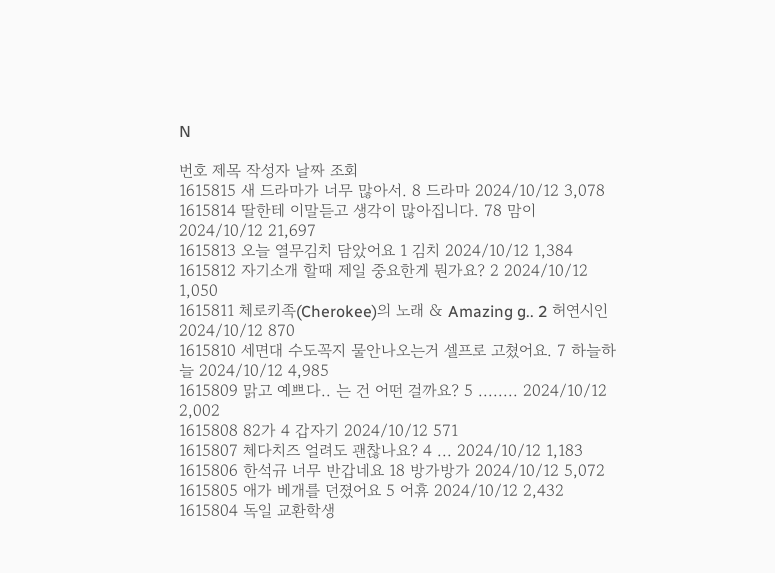N

번호 제목 작성자 날짜 조회
1615815 새 드라마가 너무 많아서. 8 드라마 2024/10/12 3,078
1615814 딸한테 이말듣고 생각이 많아집니다. 78 맘이 2024/10/12 21,697
1615813 오늘 열무김치 담았어요 1 김치 2024/10/12 1,384
1615812 자기소개 할때 제일 중요한게 뭔가요? 2 2024/10/12 1,050
1615811 체로키족(Cherokee)의 노래 & Amazing g.. 2 허연시인 2024/10/12 870
1615810 세면대 수도꼭지 물안나오는거 셀프로 고쳤어요. 7 하늘하늘 2024/10/12 4,985
1615809 맑고 예쁘다.. 는 건 어떤 걸까요? 5 ........ 2024/10/12 2,002
1615808 82가 4 갑자기 2024/10/12 571
1615807 체다치즈 얼려도 괜찮나요? 4 ... 2024/10/12 1,183
1615806 한석규 너무 반갑네요 18 방가방가 2024/10/12 5,072
1615805 애가 베개를 던졌어요 5 어휴 2024/10/12 2,432
1615804 독일 교환학생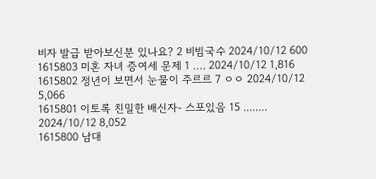비자 발급 받아보신분 있나요? 2 비빔국수 2024/10/12 600
1615803 미혼 자녀 증여세 문제 1 …. 2024/10/12 1,816
1615802 정년이 보면서 눈물이 주르르 7 ㅇㅇ 2024/10/12 5,066
1615801 이토록 친밀한 배신자- 스포있음 15 ........ 2024/10/12 8,052
1615800 남대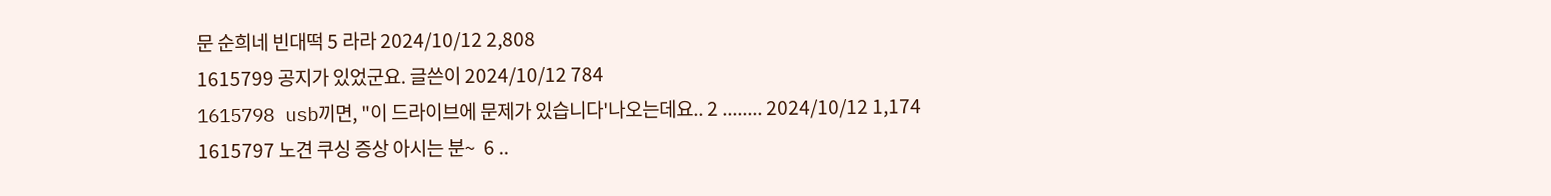문 순희네 빈대떡 5 라라 2024/10/12 2,808
1615799 공지가 있었군요. 글쓴이 2024/10/12 784
1615798 usb끼면, "이 드라이브에 문제가 있습니다'나오는데요.. 2 ........ 2024/10/12 1,174
1615797 노견 쿠싱 증상 아시는 분~  6 ..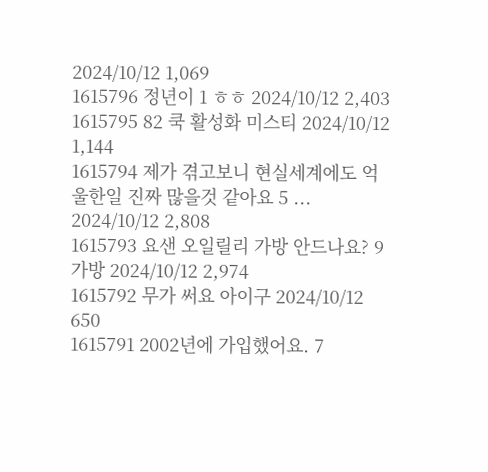2024/10/12 1,069
1615796 정년이 1 ㅎㅎ 2024/10/12 2,403
1615795 82 쿡 활성화 미스티 2024/10/12 1,144
1615794 제가 겪고보니 현실세계에도 억울한일 진짜 많을것 같아요 5 ... 2024/10/12 2,808
1615793 요샌 오일릴리 가방 안드나요? 9 가방 2024/10/12 2,974
1615792 무가 써요 아이구 2024/10/12 650
1615791 2002년에 가입했어요. 7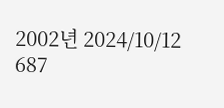2002년 2024/10/12 687